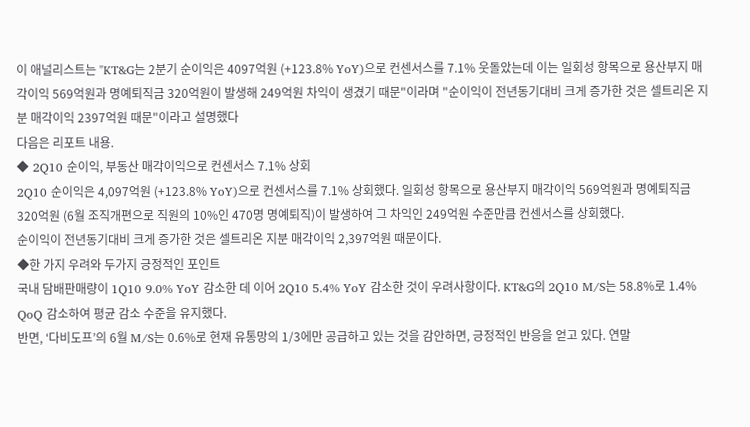이 애널리스트는 "KT&G는 2분기 순이익은 4097억원 (+123.8% YoY)으로 컨센서스를 7.1% 웃돌았는데 이는 일회성 항목으로 용산부지 매각이익 569억원과 명예퇴직금 320억원이 발생해 249억원 차익이 생겼기 때문"이라며 "순이익이 전년동기대비 크게 증가한 것은 셀트리온 지분 매각이익 2397억원 때문"이라고 설명했다
다음은 리포트 내용.
◆ 2Q10 순이익, 부동산 매각이익으로 컨센서스 7.1% 상회
2Q10 순이익은 4,097억원 (+123.8% YoY)으로 컨센서스를 7.1% 상회했다. 일회성 항목으로 용산부지 매각이익 569억원과 명예퇴직금 320억원 (6월 조직개편으로 직원의 10%인 470명 명예퇴직)이 발생하여 그 차익인 249억원 수준만큼 컨센서스를 상회했다.
순이익이 전년동기대비 크게 증가한 것은 셀트리온 지분 매각이익 2,397억원 때문이다.
◆한 가지 우려와 두가지 긍정적인 포인트
국내 담배판매량이 1Q10 9.0% YoY 감소한 데 이어 2Q10 5.4% YoY 감소한 것이 우려사항이다. KT&G의 2Q10 M/S는 58.8%로 1.4% QoQ 감소하여 평균 감소 수준을 유지했다.
반면, ‘다비도프’의 6월 M/S는 0.6%로 현재 유통망의 1/3에만 공급하고 있는 것을 감안하면, 긍정적인 반응을 얻고 있다. 연말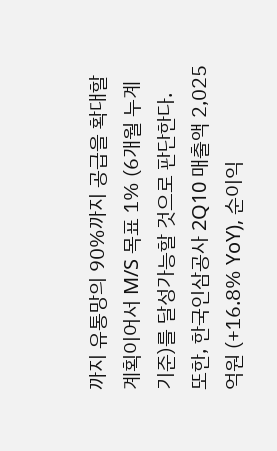까지 유통망의 90%까지 공급을 확대할 계획이어서 M/S 목표 1% (6개월 누계 기준)를 달성가능할 것으로 판단한다.
또한, 한국인삼공사 2Q10 매출액 2,025억원 (+16.8% YoY), 순이익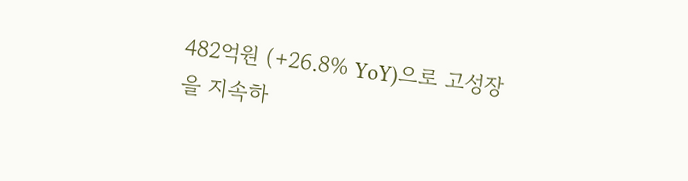482억원 (+26.8% YoY)으로 고성장을 지속하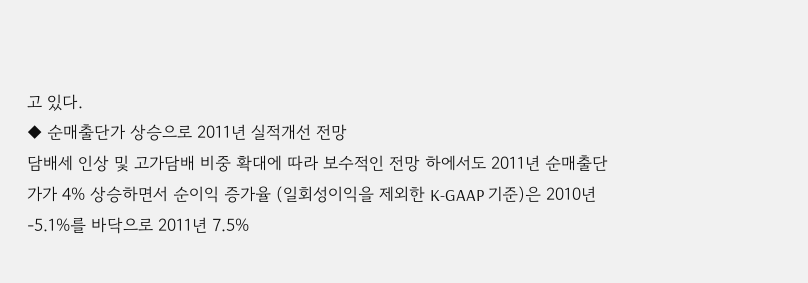고 있다.
◆ 순매출단가 상승으로 2011년 실적개선 전망
담배세 인상 및 고가담배 비중 확대에 따라 보수적인 전망 하에서도 2011년 순매출단가가 4% 상승하면서 순이익 증가율 (일회성이익을 제외한 K-GAAP 기준)은 2010년 -5.1%를 바닥으로 2011년 7.5%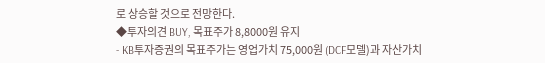로 상승할 것으로 전망한다.
◆투자의견 BUY, 목표주가 8,8000원 유지
- KB투자증권의 목표주가는 영업가치 75,000원 (DCF모델)과 자산가치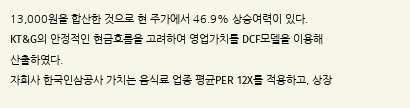13,000원을 합산한 것으로 현 주가에서 46.9% 상승여력이 있다. KT&G의 안정적인 현금흐름을 고려하여 영업가치를 DCF모델을 이용해 산출하였다.
자회사 한국인삼공사 가치는 음식료 업종 평균PER 12X를 적용하고, 상장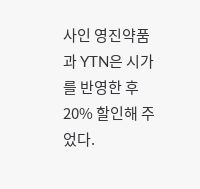사인 영진약품과 YTN은 시가를 반영한 후 20% 할인해 주었다.